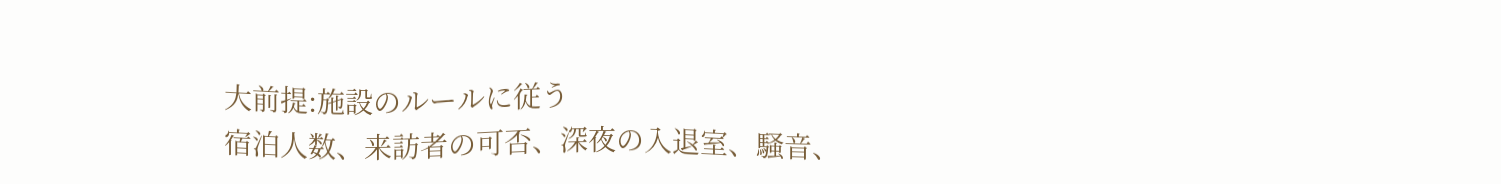大前提:施設のルールに従う
宿泊人数、来訪者の可否、深夜の入退室、騒音、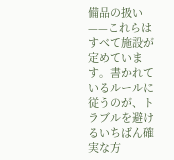備品の扱い——これらはすべて施設が定めています。書かれているルールに従うのが、トラブルを避けるいちばん確実な方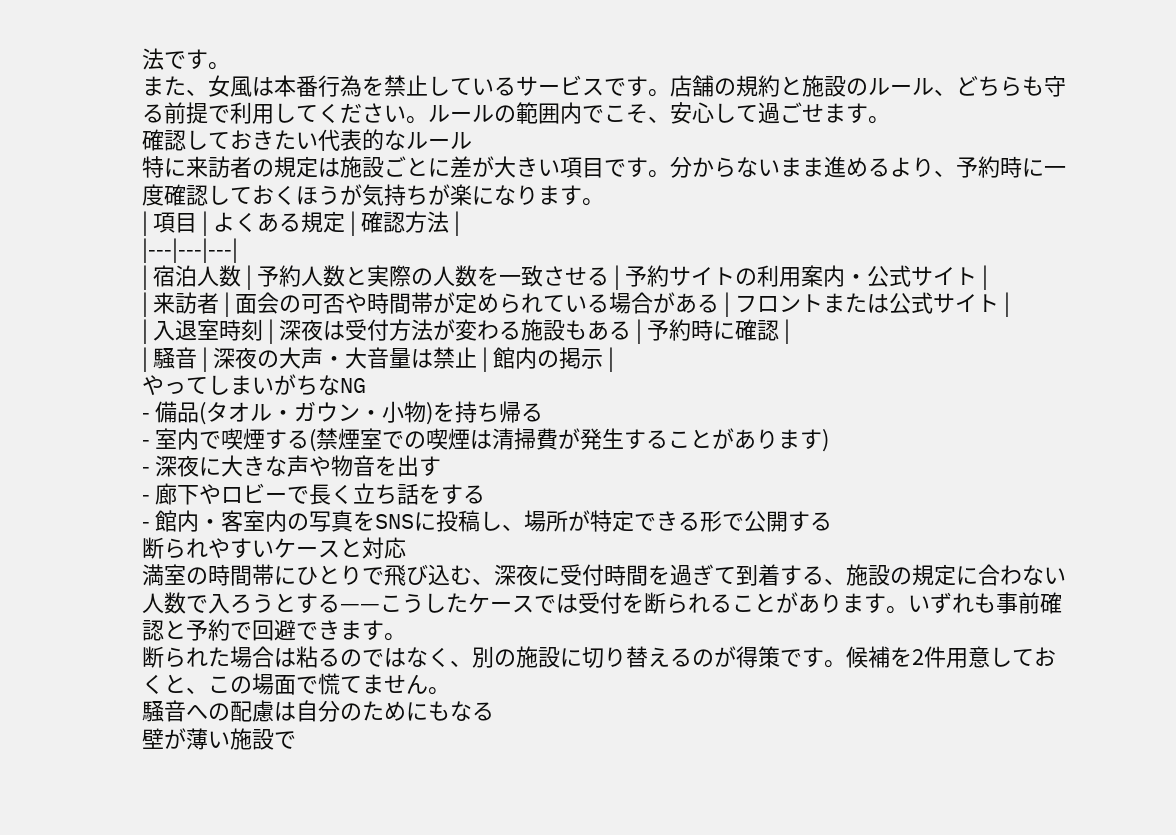法です。
また、女風は本番行為を禁止しているサービスです。店舗の規約と施設のルール、どちらも守る前提で利用してください。ルールの範囲内でこそ、安心して過ごせます。
確認しておきたい代表的なルール
特に来訪者の規定は施設ごとに差が大きい項目です。分からないまま進めるより、予約時に一度確認しておくほうが気持ちが楽になります。
| 項目 | よくある規定 | 確認方法 |
|---|---|---|
| 宿泊人数 | 予約人数と実際の人数を一致させる | 予約サイトの利用案内・公式サイト |
| 来訪者 | 面会の可否や時間帯が定められている場合がある | フロントまたは公式サイト |
| 入退室時刻 | 深夜は受付方法が変わる施設もある | 予約時に確認 |
| 騒音 | 深夜の大声・大音量は禁止 | 館内の掲示 |
やってしまいがちなNG
- 備品(タオル・ガウン・小物)を持ち帰る
- 室内で喫煙する(禁煙室での喫煙は清掃費が発生することがあります)
- 深夜に大きな声や物音を出す
- 廊下やロビーで長く立ち話をする
- 館内・客室内の写真をSNSに投稿し、場所が特定できる形で公開する
断られやすいケースと対応
満室の時間帯にひとりで飛び込む、深夜に受付時間を過ぎて到着する、施設の規定に合わない人数で入ろうとする——こうしたケースでは受付を断られることがあります。いずれも事前確認と予約で回避できます。
断られた場合は粘るのではなく、別の施設に切り替えるのが得策です。候補を2件用意しておくと、この場面で慌てません。
騒音への配慮は自分のためにもなる
壁が薄い施設で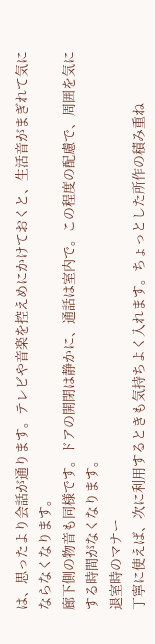は、思ったより会話が通ります。テレビや音楽を控えめにかけておくと、生活音がまぎれて気にならなくなります。
廊下側の物音も同様です。ドアの開閉は静かに、通話は室内で。この程度の配慮で、周囲を気にする時間がなくなります。
退室時のマナー
丁寧に使えば、次に利用するときも気持ちよく入れます。ちょっとした所作の積み重ね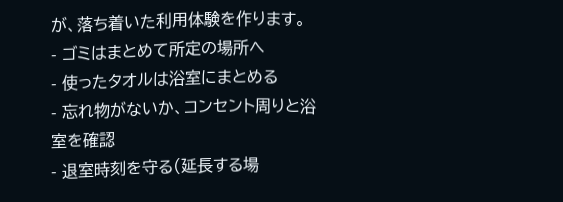が、落ち着いた利用体験を作ります。
- ゴミはまとめて所定の場所へ
- 使ったタオルは浴室にまとめる
- 忘れ物がないか、コンセント周りと浴室を確認
- 退室時刻を守る(延長する場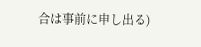合は事前に申し出る)